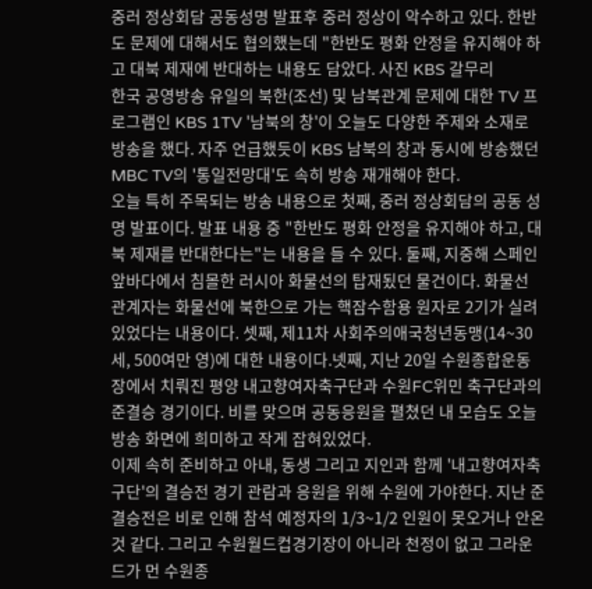중러 정상회담 공동성명 발표후 중러 정상이 악수하고 있다. 한반도 문제에 대해서도 협의했는데 "한반도 평화 안정을 유지해야 하고 대북 제재에 반대하는 내용도 담았다. 사진 KBS 갈무리
한국 공영방송 유일의 북한(조선) 및 남북관계 문제에 대한 TV 프로그램인 KBS 1TV '남북의 창'이 오늘도 다양한 주제와 소재로 방송을 했다. 자주 언급했듯이 KBS 남북의 창과 동시에 방송했던 MBC TV의 '통일전망대'도 속히 방송 재개해야 한다.
오늘 특히 주목되는 방송 내용으로 첫째, 중러 정상회담의 공동 성명 발표이다. 발표 내용 중 "한반도 평화 안정을 유지해야 하고, 대북 제재를 반대한다는"는 내용을 들 수 있다. 둘째, 지중해 스페인 앞바다에서 침몰한 러시아 화물선의 탑재됬던 물건이다. 화물선 관계자는 화물선에 북한으로 가는 핵잠수함용 원자로 2기가 실려있었다는 내용이다. 셋째, 제11차 사회주의애국청년동맹(14~30세, 500여만 영)에 대한 내용이다.넷째, 지난 20일 수원종합운동장에서 치뤄진 평양 내고향여자축구단과 수원FC위민 축구단과의 준결승 경기이다. 비를 맞으며 공동응원을 펼쳤던 내 모습도 오늘 방송 화면에 희미하고 작게 잡혀있었다.
이제 속히 준비하고 아내, 동생 그리고 지인과 함께 '내고향여자축구단'의 결승전 경기 관람과 응원을 위해 수원에 가야한다. 지난 준결승전은 비로 인해 참석 예정자의 1/3~1/2 인원이 못오거나 안온것 같다. 그리고 수원월드컵경기장이 아니라 천정이 없고 그라운드가 먼 수원종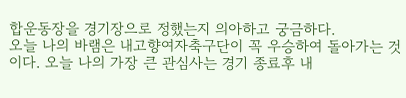합운동장을 경기장으로 정했는지 의아하고 궁금하다.
오늘 나의 바램은 내고향여자축구단이 꼭 우승하여 돌아가는 것이다. 오늘 나의 가장 큰 관심사는 경기 종료후 내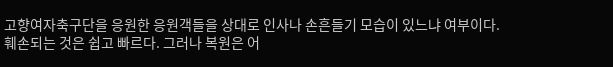고향여자축구단을 응원한 응원객들을 상대로 인사나 손흔들기 모습이 있느냐 여부이다.
훼손되는 것은 쉽고 빠르다. 그러나 복원은 어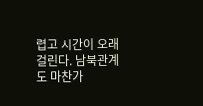렵고 시간이 오래 걸린다. 남북관계도 마찬가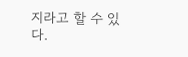지라고 할 수 있다.